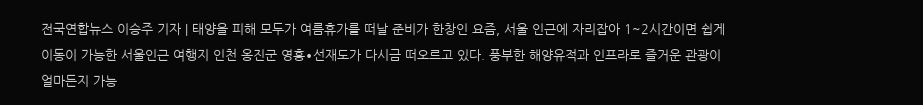전국연합뉴스 이승주 기자 | 태양을 피해 모두가 여름휴가를 떠날 준비가 한창인 요즘, 서울 인근에 자리잡아 1~2시간이면 쉽게 이동이 가능한 서울인근 여행지 인천 옹진군 영흥∙선재도가 다시금 떠오르고 있다. 풍부한 해양유적과 인프라로 즐거운 관광이 얼마든지 가능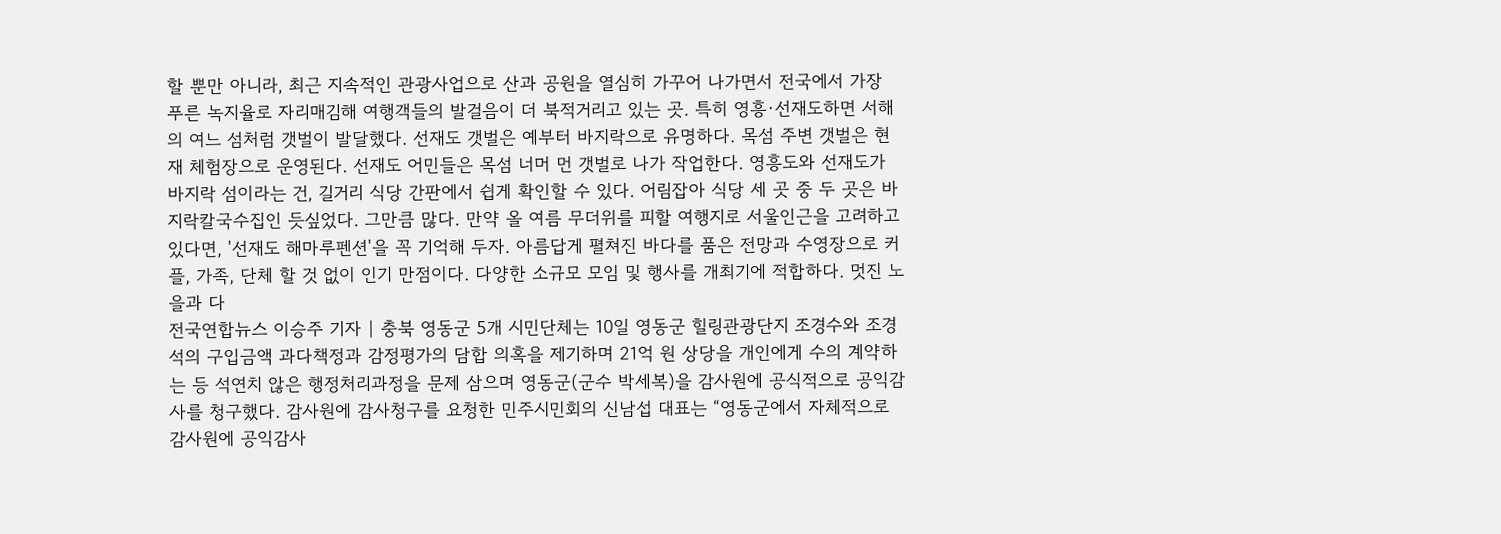할 뿐만 아니라, 최근 지속적인 관광사업으로 산과 공원을 열심히 가꾸어 나가면서 전국에서 가장 푸른 녹지율로 자리매김해 여행객들의 발걸음이 더 북적거리고 있는 곳. 특히 영흥∙선재도하면 서해의 여느 섬처럼 갯벌이 발달했다. 선재도 갯벌은 예부터 바지락으로 유명하다. 목섬 주변 갯벌은 현재 체험장으로 운영된다. 선재도 어민들은 목섬 너머 먼 갯벌로 나가 작업한다. 영흥도와 선재도가 바지락 섬이라는 건, 길거리 식당 간판에서 쉽게 확인할 수 있다. 어림잡아 식당 세 곳 중 두 곳은 바지락칼국수집인 듯싶었다. 그만큼 많다. 만약 올 여름 무더위를 피할 여행지로 서울인근을 고려하고 있다면, '선재도 해마루펜션'을 꼭 기억해 두자. 아름답게 펼쳐진 바다를 품은 전망과 수영장으로 커플, 가족, 단체 할 것 없이 인기 만점이다. 다양한 소규모 모임 및 행사를 개최기에 적합하다. 멋진 노을과 다
전국연합뉴스 이승주 기자 | 충북 영동군 5개 시민단체는 10일 영동군 힐링관광단지 조경수와 조경석의 구입금액 과다책정과 감정평가의 담합 의혹을 제기하며 21억 원 상당을 개인에게 수의 계약하는 등 석연치 않은 행정처리과정을 문제 삼으며 영동군(군수 박세복)을 감사원에 공식적으로 공익감사를 청구했다. 감사원에 감사청구를 요청한 민주시민회의 신남섭 대표는 “영동군에서 자체적으로 감사원에 공익감사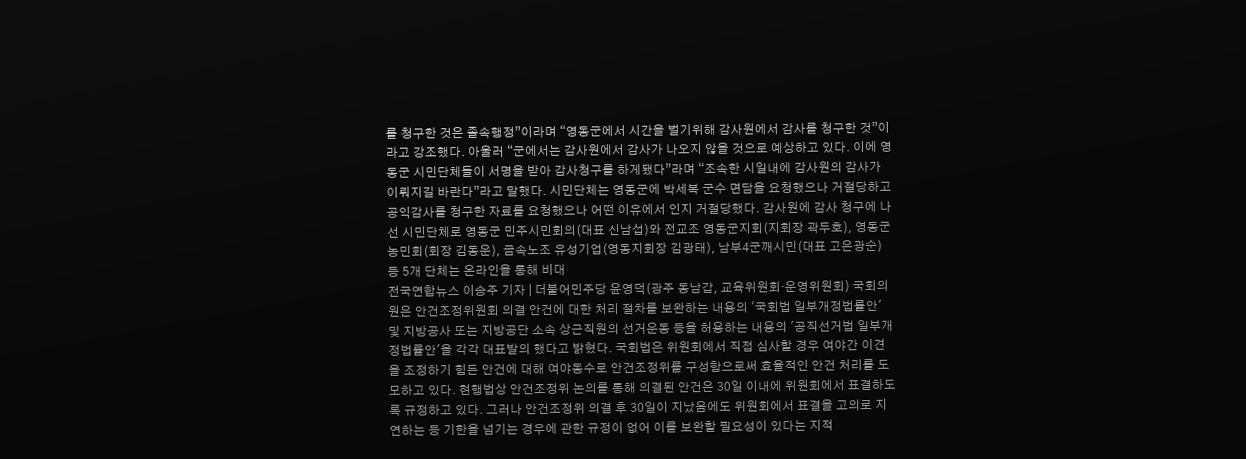를 청구한 것은 졸속행정”이라며 “영동군에서 시간을 벌기위해 감사원에서 감사를 청구한 것”이라고 강조했다. 아울러 “군에서는 감사원에서 감사가 나오지 않을 것으로 예상하고 있다. 이에 영동군 시민단체들이 서명을 받아 감사청구를 하게됐다”라며 “조속한 시일내에 감사원의 감사가 이뤄지길 바란다”라고 말했다. 시민단체는 영동군에 박세복 군수 면담을 요청했으나 거절당하고 공익감사를 청구한 자료를 요청했으나 어떤 이유에서 인지 거절당했다. 감사원에 감사 청구에 나선 시민단체로 영동군 민주시민회의(대표 신남섭)와 전교조 영동군지회(지회장 곽두호), 영동군 농민회(회장 김동운), 금속노조 유성기업(영동지회장 김광태), 남부4군깨시민(대표 고은광순) 등 5개 단체는 온라인을 통해 비대
전국연합뉴스 이승주 기자 | 더불어민주당 윤영덕(광주 동남갑, 교육위원회·운영위원회) 국회의원은 안건조정위원회 의결 안건에 대한 처리 절차를 보완하는 내용의 '국회법 일부개정법률안' 및 지방공사 또는 지방공단 소속 상근직원의 선거운동 등을 허용하는 내용의 '공직선거법 일부개정법률안'을 각각 대표발의 했다고 밝혔다. 국회법은 위원회에서 직접 심사할 경우 여야간 이견을 조정하기 힘든 안건에 대해 여야동수로 안건조정위를 구성함으로써 효율적인 안건 처리를 도모하고 있다. 현행법상 안건조정위 논의를 통해 의결된 안건은 30일 이내에 위원회에서 표결하도록 규정하고 있다. 그러나 안건조정위 의결 후 30일이 지났음에도 위원회에서 표결을 고의로 지연하는 등 기한을 넘기는 경우에 관한 규정이 없어 이를 보완할 필요성이 있다는 지적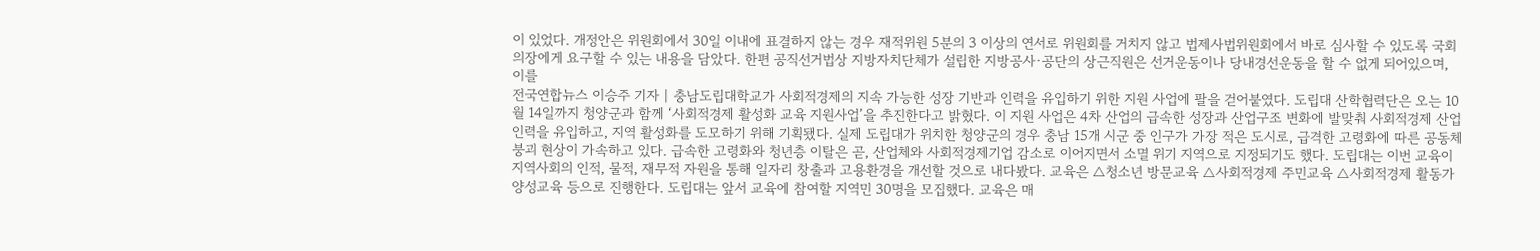이 있었다. 개정안은 위원회에서 30일 이내에 표결하지 않는 경우 재적위원 5분의 3 이상의 연서로 위원회를 거치지 않고 법제사법위원회에서 바로 심사할 수 있도록 국회의장에게 요구할 수 있는 내용을 담았다. 한편 공직선거법상 지방자치단체가 설립한 지방공사·공단의 상근직원은 선거운동이나 당내경선운동을 할 수 없게 되어있으며, 이를
전국연합뉴스 이승주 기자 | 충남도립대학교가 사회적경제의 지속 가능한 성장 기반과 인력을 유입하기 위한 지원 사업에 팔을 걷어붙였다. 도립대 산학협력단은 오는 10월 14일까지 청양군과 함께 ‘사회적경제 활성화 교육 지원사업’을 추진한다고 밝혔다. 이 지원 사업은 4차 산업의 급속한 성장과 산업구조 변화에 발맞춰 사회적경제 산업 인력을 유입하고, 지역 활성화를 도모하기 위해 기획됐다. 실제 도립대가 위치한 청양군의 경우 충남 15개 시군 중 인구가 가장 적은 도시로, 급격한 고령화에 따른 공동체 붕괴 현상이 가속하고 있다. 급속한 고령화와 청년층 이탈은 곧, 산업체와 사회적경제기업 감소로 이어지면서 소멸 위기 지역으로 지정되기도 했다. 도립대는 이번 교육이 지역사회의 인적, 물적, 재무적 자원을 통해 일자리 창출과 고용환경을 개선할 것으로 내다봤다. 교육은 △청소년 방문교육 △사회적경제 주민교육 △사회적경제 활동가 양성교육 등으로 진행한다. 도립대는 앞서 교육에 참여할 지역민 30명을 모집했다. 교육은 매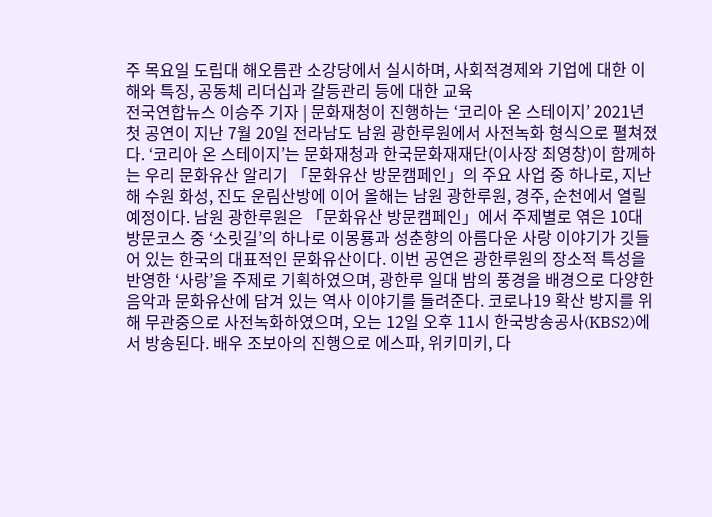주 목요일 도립대 해오름관 소강당에서 실시하며, 사회적경제와 기업에 대한 이해와 특징, 공동체 리더십과 갈등관리 등에 대한 교육
전국연합뉴스 이승주 기자 | 문화재청이 진행하는 ‘코리아 온 스테이지’ 2021년 첫 공연이 지난 7월 20일 전라남도 남원 광한루원에서 사전녹화 형식으로 펼쳐졌다. ‘코리아 온 스테이지’는 문화재청과 한국문화재재단(이사장 최영창)이 함께하는 우리 문화유산 알리기 「문화유산 방문캠페인」의 주요 사업 중 하나로, 지난해 수원 화성, 진도 운림산방에 이어 올해는 남원 광한루원, 경주, 순천에서 열릴 예정이다. 남원 광한루원은 「문화유산 방문캠페인」에서 주제별로 엮은 10대 방문코스 중 ‘소릿길’의 하나로 이몽룡과 성춘향의 아름다운 사랑 이야기가 깃들어 있는 한국의 대표적인 문화유산이다. 이번 공연은 광한루원의 장소적 특성을 반영한 ‘사랑’을 주제로 기획하였으며, 광한루 일대 밤의 풍경을 배경으로 다양한 음악과 문화유산에 담겨 있는 역사 이야기를 들려준다. 코로나19 확산 방지를 위해 무관중으로 사전녹화하였으며, 오는 12일 오후 11시 한국방송공사(KBS2)에서 방송된다. 배우 조보아의 진행으로 에스파, 위키미키, 다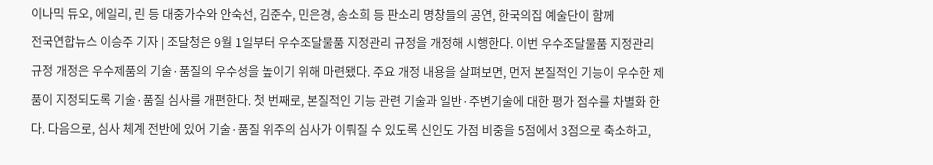이나믹 듀오, 에일리, 린 등 대중가수와 안숙선, 김준수, 민은경, 송소희 등 판소리 명창들의 공연, 한국의집 예술단이 함께
전국연합뉴스 이승주 기자 | 조달청은 9월 1일부터 우수조달물품 지정관리 규정을 개정해 시행한다. 이번 우수조달물품 지정관리 규정 개정은 우수제품의 기술·품질의 우수성을 높이기 위해 마련됐다. 주요 개정 내용을 살펴보면, 먼저 본질적인 기능이 우수한 제품이 지정되도록 기술·품질 심사를 개편한다. 첫 번째로, 본질적인 기능 관련 기술과 일반·주변기술에 대한 평가 점수를 차별화 한다. 다음으로, 심사 체계 전반에 있어 기술·품질 위주의 심사가 이뤄질 수 있도록 신인도 가점 비중을 5점에서 3점으로 축소하고,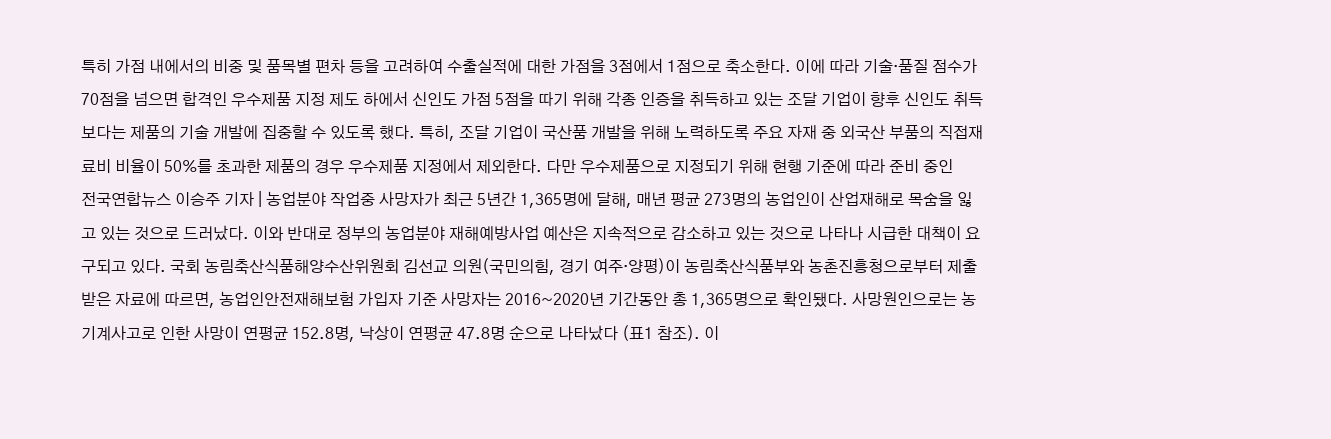특히 가점 내에서의 비중 및 품목별 편차 등을 고려하여 수출실적에 대한 가점을 3점에서 1점으로 축소한다. 이에 따라 기술·품질 점수가 70점을 넘으면 합격인 우수제품 지정 제도 하에서 신인도 가점 5점을 따기 위해 각종 인증을 취득하고 있는 조달 기업이 향후 신인도 취득보다는 제품의 기술 개발에 집중할 수 있도록 했다. 특히, 조달 기업이 국산품 개발을 위해 노력하도록 주요 자재 중 외국산 부품의 직접재료비 비율이 50%를 초과한 제품의 경우 우수제품 지정에서 제외한다. 다만 우수제품으로 지정되기 위해 현행 기준에 따라 준비 중인
전국연합뉴스 이승주 기자 | 농업분야 작업중 사망자가 최근 5년간 1,365명에 달해, 매년 평균 273명의 농업인이 산업재해로 목숨을 잃고 있는 것으로 드러났다. 이와 반대로 정부의 농업분야 재해예방사업 예산은 지속적으로 감소하고 있는 것으로 나타나 시급한 대책이 요구되고 있다. 국회 농림축산식품해양수산위원회 김선교 의원(국민의힘, 경기 여주·양평)이 농림축산식품부와 농촌진흥청으로부터 제출받은 자료에 따르면, 농업인안전재해보험 가입자 기준 사망자는 2016~2020년 기간동안 총 1,365명으로 확인됐다. 사망원인으로는 농기계사고로 인한 사망이 연평균 152.8명, 낙상이 연평균 47.8명 순으로 나타났다 (표1 참조). 이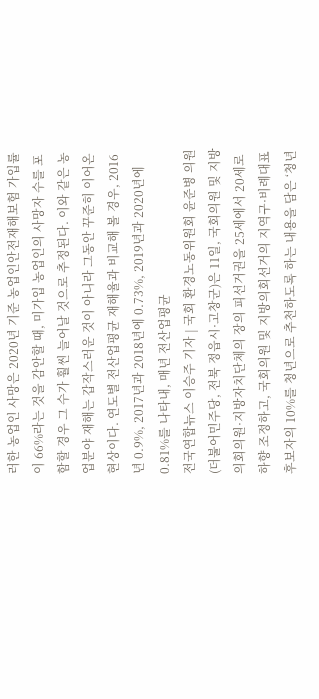러한 농업인 사망은 2020년 기준 농업인안전재해보험 가입률이 66%라는 것을 감안할 때, 미가입 농업인의 사망자 수를 포함할 경우 그 수가 훨씬 늘어날 것으로 추정된다. 이와 같은 농업분야 재해는 갑작스러운 것이 아니라 그동안 꾸준히 이어온 현상이다. 연도별 전산업평균 재해율과 비교해 볼 경우, 2016년 0.9%, 2017년과 2018년에 0.73%, 2019년과 2020년에 0.81%를 나타내, 매년 전산업평균
전국연합뉴스 이승주 기자 | 국회 환경노동위원회 윤준병 의원(더불어민주당, 전북 정읍시·고창군)은 11일, 국회의원 및 지방의회의원·지방자치단체의 장의 피선거권을 25세에서 20세로 하향 조정하고, 국회의원 및 지방의회선거의 지역구·비례대표 후보자의 10%를 청년으로 추천하도록 하는 내용을 담은 ‘청년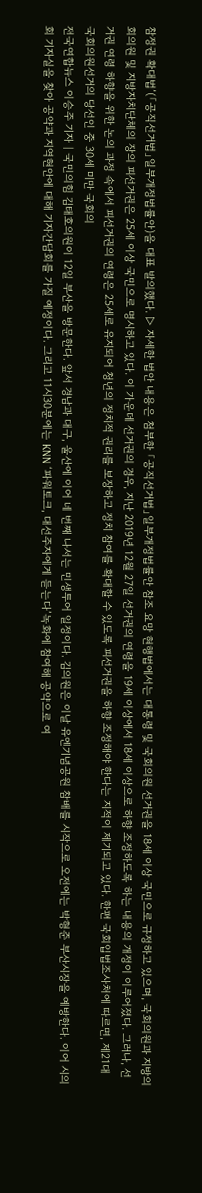참정권 확대법’(「공직선거법」일부개정법률안)을 대표 발의했다. ▷ 자세한 법안 내용은 첨부한 「공직선거법」일부개정법률안 참조 요망 현행법에서는 대통령 및 국회의원 선거권을 18세 이상 국민으로 규정하고 있으며, 국회의원과 지방의회의원 및 지방자치단체의 장의 피선거권은 25세 이상 국민으로 명시하고 있다. 이 가운데 선거권의 경우, 지난 2019년 12월 27일 선거권의 연령을 19세 이상에서 18세 이상으로 하향 조정하도록 하는 내용의 개정이 이루어졌다. 그러나, 선거권 연령 하향을 위한 논의 과정 속에서 피선거권의 연령은 25세로 유지되어 청년의 정치적 권리를 보장하고 정치 참여를 확대할 수 있도록 피선거권을 하향 조정해야 한다는 지적이 제기되고 있다. 한편 국회입법조사처에 따르면, 제21대 국회의원선거의 당선인 중 30세 미만 국회의
전국연합뉴스 이승주 기자 | 국민의힘 김태호의원이 12일 부산을 방문한다. 앞서 경남과 대구, 울산에 이어 네 번째 나서는 민생투어 일정이다. 김의원은 이날 유엔기념공원 참배를 시작으로 오전에는 박형준 부산시장을 예방한다. 이어 시의회 기자실을 찾아 공약과 지역현안에 대해 기자간담회를 가질 예정이다. 그리고 11시30분에는 KNN ‘파워토크, 대선주자에게 듣는다’녹화에 참여해 공약으로 여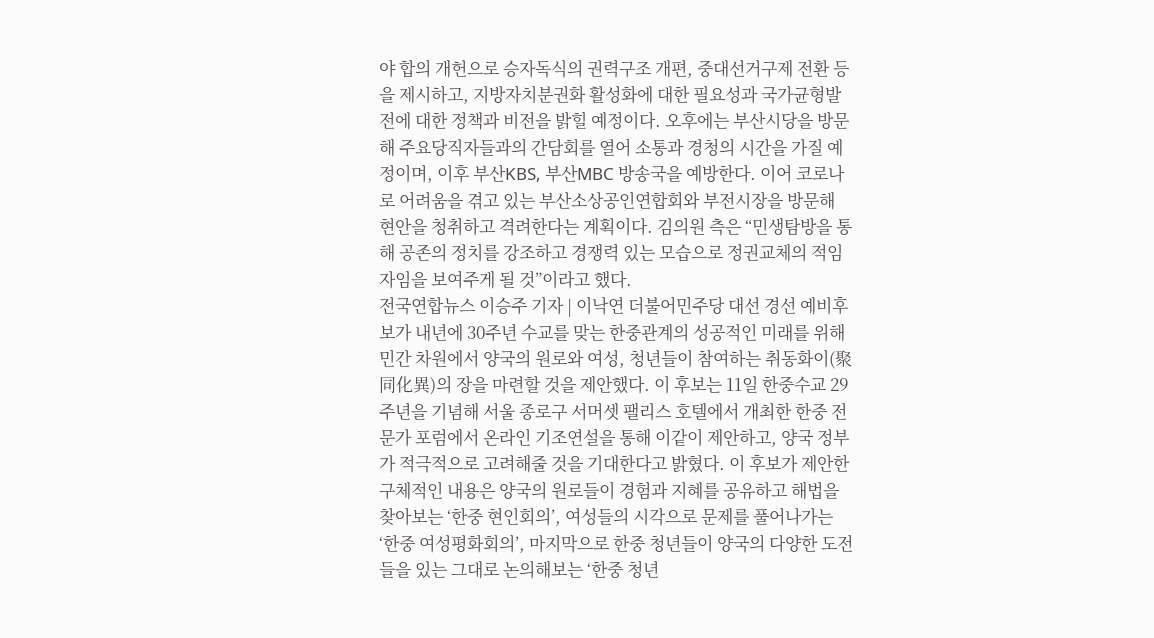야 합의 개헌으로 승자독식의 권력구조 개편, 중대선거구제 전환 등을 제시하고, 지방자치분권화 활성화에 대한 필요성과 국가균형발전에 대한 정책과 비전을 밝힐 예정이다. 오후에는 부산시당을 방문해 주요당직자들과의 간담회를 열어 소통과 경청의 시간을 가질 예정이며, 이후 부산KBS, 부산MBC 방송국을 예방한다. 이어 코로나로 어려움을 겪고 있는 부산소상공인연합회와 부전시장을 방문해 현안을 청취하고 격려한다는 계획이다. 김의원 측은 “민생탐방을 통해 공존의 정치를 강조하고 경쟁력 있는 모습으로 정권교체의 적임자임을 보여주게 될 것”이라고 했다.
전국연합뉴스 이승주 기자 | 이낙연 더불어민주당 대선 경선 예비후보가 내년에 30주년 수교를 맞는 한중관계의 성공적인 미래를 위해 민간 차원에서 양국의 원로와 여성, 청년들이 참여하는 취동화이(聚同化異)의 장을 마련할 것을 제안했다. 이 후보는 11일 한중수교 29주년을 기념해 서울 종로구 서머셋 팰리스 호텔에서 개최한 한중 전문가 포럼에서 온라인 기조연설을 통해 이같이 제안하고, 양국 정부가 적극적으로 고려해줄 것을 기대한다고 밝혔다. 이 후보가 제안한 구체적인 내용은 양국의 원로들이 경험과 지혜를 공유하고 해법을 찾아보는 ‘한중 현인회의’, 여성들의 시각으로 문제를 풀어나가는 ‘한중 여성평화회의’, 마지막으로 한중 청년들이 양국의 다양한 도전들을 있는 그대로 논의해보는 ‘한중 청년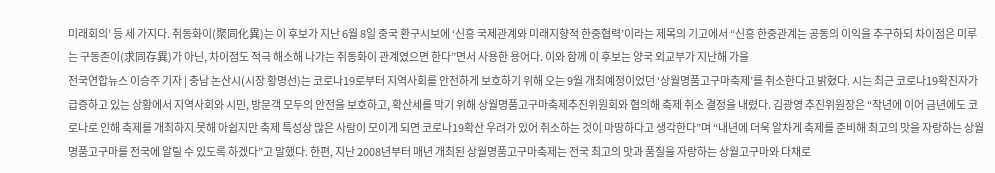미래회의’ 등 세 가지다. 취동화이(聚同化異)는 이 후보가 지난 6월 8일 중국 환구시보에 ‘신흥 국제관계와 미래지향적 한중협력’이라는 제목의 기고에서 “신흥 한중관계는 공동의 이익을 추구하되 차이점은 미루는 구동존이(求同存異)가 아닌, 차이점도 적극 해소해 나가는 취동화이 관계였으면 한다”면서 사용한 용어다. 이와 함께 이 후보는 양국 외교부가 지난해 가을
전국연합뉴스 이승주 기자 | 충남 논산시(시장 황명선)는 코로나19로부터 지역사회를 안전하게 보호하기 위해 오는 9월 개최예정이었던 ‘상월명품고구마축제’를 취소한다고 밝혔다. 시는 최근 코로나19확진자가 급증하고 있는 상황에서 지역사회와 시민, 방문객 모두의 안전을 보호하고, 확산세를 막기 위해 상월명품고구마축제추진위원회와 협의해 축제 취소 결정을 내렸다. 김광영 추진위원장은 “작년에 이어 금년에도 코로나로 인해 축제를 개최하지 못해 아쉽지만 축제 특성상 많은 사람이 모이게 되면 코로나19확산 우려가 있어 취소하는 것이 마땅하다고 생각한다”며 “내년에 더욱 알차게 축제를 준비해 최고의 맛을 자랑하는 상월명품고구마를 전국에 알릴 수 있도록 하겠다”고 말했다. 한편, 지난 2008년부터 매년 개최된 상월명품고구마축제는 전국 최고의 맛과 품질을 자랑하는 상월고구마와 다채로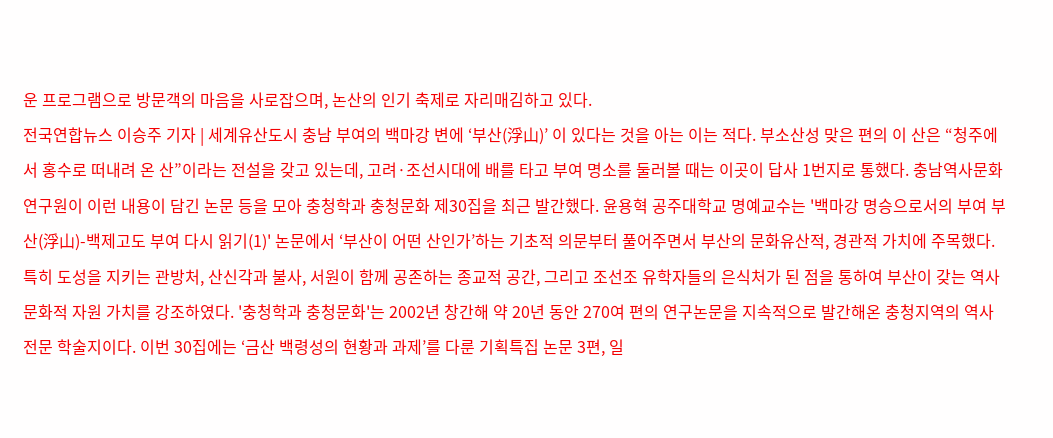운 프로그램으로 방문객의 마음을 사로잡으며, 논산의 인기 축제로 자리매김하고 있다.
전국연합뉴스 이승주 기자 | 세계유산도시 충남 부여의 백마강 변에 ‘부산(浮山)’ 이 있다는 것을 아는 이는 적다. 부소산성 맞은 편의 이 산은 “청주에서 홍수로 떠내려 온 산”이라는 전설을 갖고 있는데, 고려·조선시대에 배를 타고 부여 명소를 둘러볼 때는 이곳이 답사 1번지로 통했다. 충남역사문화연구원이 이런 내용이 담긴 논문 등을 모아 충청학과 충청문화 제30집을 최근 발간했다. 윤용혁 공주대학교 명예교수는 '백마강 명승으로서의 부여 부산(浮山)-백제고도 부여 다시 읽기(1)' 논문에서 ‘부산이 어떤 산인가’하는 기초적 의문부터 풀어주면서 부산의 문화유산적, 경관적 가치에 주목했다. 특히 도성을 지키는 관방처, 산신각과 불사, 서원이 함께 공존하는 종교적 공간, 그리고 조선조 유학자들의 은식처가 된 점을 통하여 부산이 갖는 역사문화적 자원 가치를 강조하였다. '충청학과 충청문화'는 2002년 창간해 약 20년 동안 270여 편의 연구논문을 지속적으로 발간해온 충청지역의 역사전문 학술지이다. 이번 30집에는 ‘금산 백령성의 현황과 과제’를 다룬 기획특집 논문 3편, 일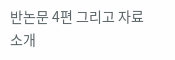반논문 4편 그리고 자료 소개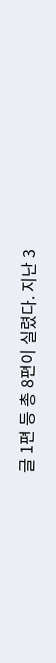글 1편 등 총 8편이 실렸다. 지난 3